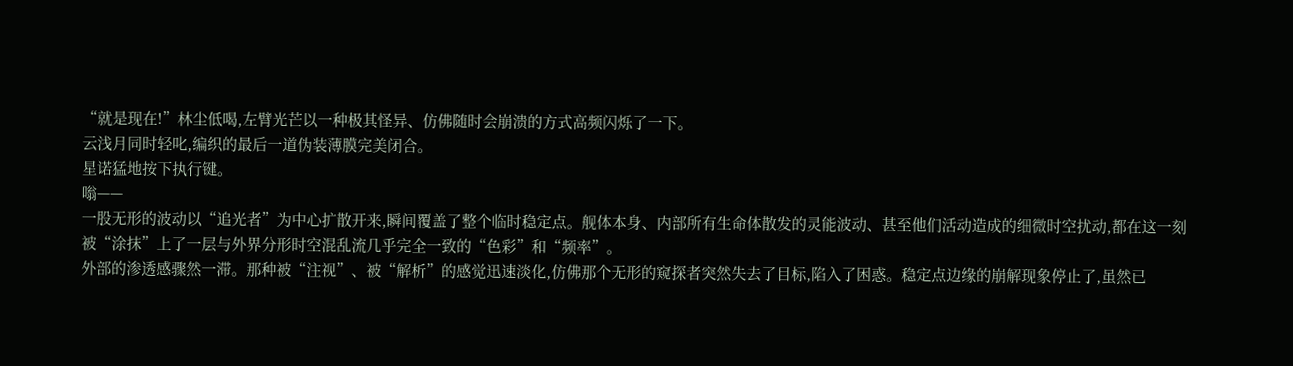“就是现在!”林尘低喝,左臂光芒以一种极其怪异、仿佛随时会崩溃的方式高频闪烁了一下。
云浅月同时轻叱,编织的最后一道伪装薄膜完美闭合。
星诺猛地按下执行键。
嗡——
一股无形的波动以“追光者”为中心扩散开来,瞬间覆盖了整个临时稳定点。舰体本身、内部所有生命体散发的灵能波动、甚至他们活动造成的细微时空扰动,都在这一刻被“涂抹”上了一层与外界分形时空混乱流几乎完全一致的“色彩”和“频率”。
外部的渗透感骤然一滞。那种被“注视”、被“解析”的感觉迅速淡化,仿佛那个无形的窥探者突然失去了目标,陷入了困惑。稳定点边缘的崩解现象停止了,虽然已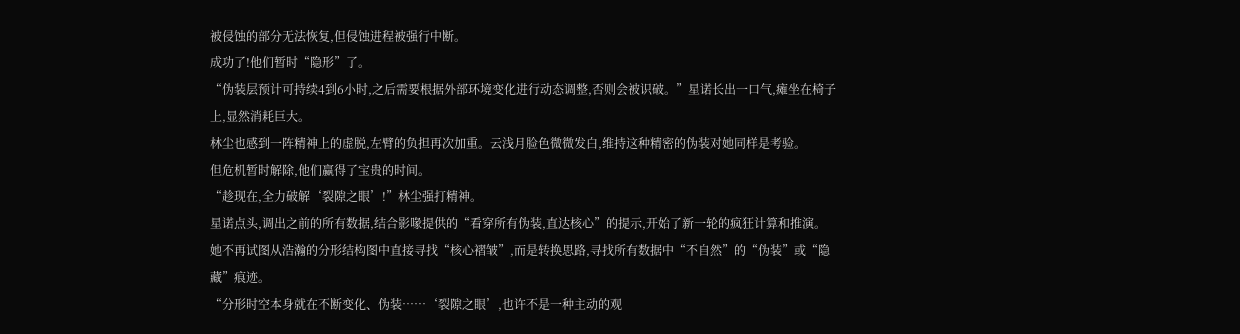被侵蚀的部分无法恢复,但侵蚀进程被强行中断。
成功了!他们暂时“隐形”了。
“伪装层预计可持续4到6小时,之后需要根据外部环境变化进行动态调整,否则会被识破。”星诺长出一口气,瘫坐在椅子上,显然消耗巨大。
林尘也感到一阵精神上的虚脱,左臂的负担再次加重。云浅月脸色微微发白,维持这种精密的伪装对她同样是考验。
但危机暂时解除,他们赢得了宝贵的时间。
“趁现在,全力破解‘裂隙之眼’!”林尘强打精神。
星诺点头,调出之前的所有数据,结合影喙提供的“看穿所有伪装,直达核心”的提示,开始了新一轮的疯狂计算和推演。她不再试图从浩瀚的分形结构图中直接寻找“核心褶皱”,而是转换思路,寻找所有数据中“不自然”的“伪装”或“隐藏”痕迹。
“分形时空本身就在不断变化、伪装……‘裂隙之眼’,也许不是一种主动的观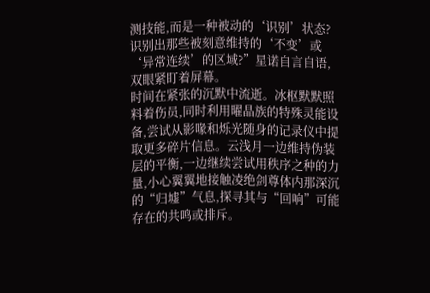测技能,而是一种被动的‘识别’状态?识别出那些被刻意维持的‘不变’或‘异常连续’的区域?”星诺自言自语,双眼紧盯着屏幕。
时间在紧张的沉默中流逝。冰枢默默照料着伤员,同时利用曜晶族的特殊灵能设备,尝试从影喙和烁光随身的记录仪中提取更多碎片信息。云浅月一边维持伪装层的平衡,一边继续尝试用秩序之种的力量,小心翼翼地接触凌绝剑尊体内那深沉的“归墟”气息,探寻其与“回响”可能存在的共鸣或排斥。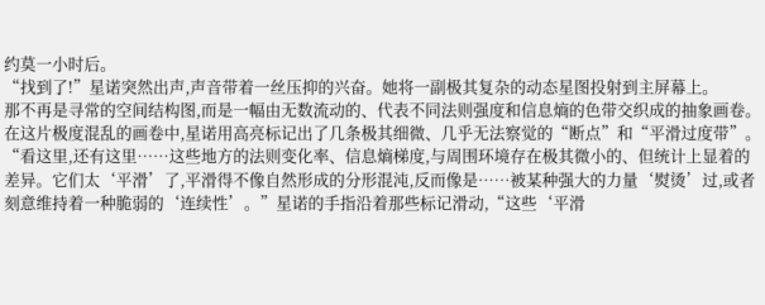约莫一小时后。
“找到了!”星诺突然出声,声音带着一丝压抑的兴奋。她将一副极其复杂的动态星图投射到主屏幕上。
那不再是寻常的空间结构图,而是一幅由无数流动的、代表不同法则强度和信息熵的色带交织成的抽象画卷。在这片极度混乱的画卷中,星诺用高亮标记出了几条极其细微、几乎无法察觉的“断点”和“平滑过度带”。
“看这里,还有这里……这些地方的法则变化率、信息熵梯度,与周围环境存在极其微小的、但统计上显着的差异。它们太‘平滑’了,平滑得不像自然形成的分形混沌,反而像是……被某种强大的力量‘熨烫’过,或者刻意维持着一种脆弱的‘连续性’。”星诺的手指沿着那些标记滑动,“这些‘平滑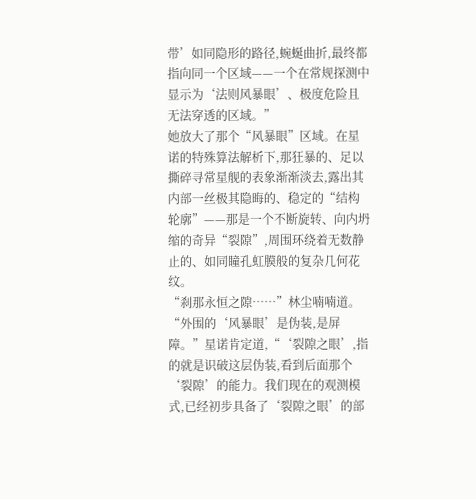带’如同隐形的路径,蜿蜒曲折,最终都指向同一个区域——一个在常规探测中显示为‘法则风暴眼’、极度危险且无法穿透的区域。”
她放大了那个“风暴眼”区域。在星诺的特殊算法解析下,那狂暴的、足以撕碎寻常星舰的表象渐渐淡去,露出其内部一丝极其隐晦的、稳定的“结构轮廓”——那是一个不断旋转、向内坍缩的奇异“裂隙”,周围环绕着无数静止的、如同瞳孔虹膜般的复杂几何花纹。
“刹那永恒之隙……”林尘喃喃道。
“外围的‘风暴眼’是伪装,是屏障。”星诺肯定道,“‘裂隙之眼’,指的就是识破这层伪装,看到后面那个‘裂隙’的能力。我们现在的观测模式,已经初步具备了‘裂隙之眼’的部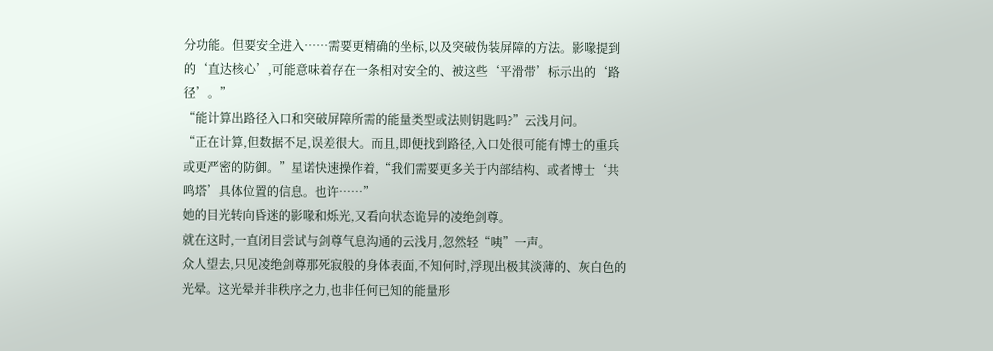分功能。但要安全进入……需要更精确的坐标,以及突破伪装屏障的方法。影喙提到的‘直达核心’,可能意味着存在一条相对安全的、被这些‘平滑带’标示出的‘路径’。”
“能计算出路径入口和突破屏障所需的能量类型或法则钥匙吗?”云浅月问。
“正在计算,但数据不足,误差很大。而且,即便找到路径,入口处很可能有博士的重兵或更严密的防御。”星诺快速操作着,“我们需要更多关于内部结构、或者博士‘共鸣塔’具体位置的信息。也许……”
她的目光转向昏迷的影喙和烁光,又看向状态诡异的凌绝剑尊。
就在这时,一直闭目尝试与剑尊气息沟通的云浅月,忽然轻“咦”一声。
众人望去,只见凌绝剑尊那死寂般的身体表面,不知何时,浮现出极其淡薄的、灰白色的光晕。这光晕并非秩序之力,也非任何已知的能量形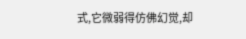式,它微弱得仿佛幻觉,却